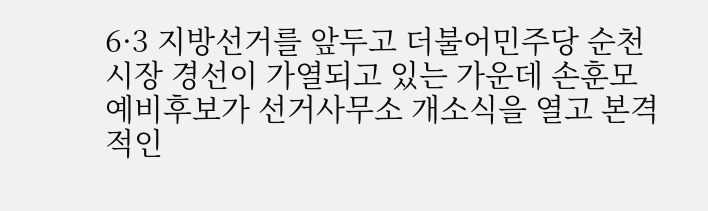6·3 지방선거를 앞두고 더불어민주당 순천시장 경선이 가열되고 있는 가운데 손훈모 예비후보가 선거사무소 개소식을 열고 본격적인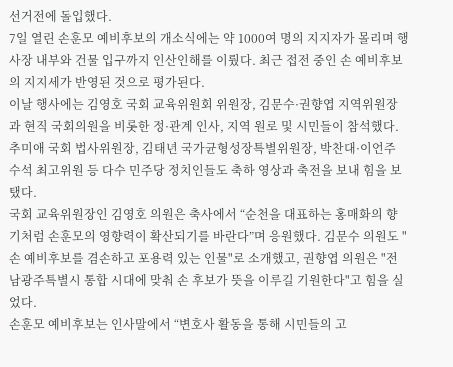선거전에 돌입했다.
7일 열린 손훈모 예비후보의 개소식에는 약 1000여 명의 지지자가 몰리며 행사장 내부와 건물 입구까지 인산인해를 이뤘다. 최근 접전 중인 손 예비후보의 지지세가 반영된 것으로 평가된다.
이날 행사에는 김영호 국회 교육위원회 위원장, 김문수·권향엽 지역위원장과 현직 국회의원을 비롯한 정·관계 인사, 지역 원로 및 시민들이 참석했다.
추미애 국회 법사위원장, 김태년 국가균형성장특별위원장, 박찬대·이언주 수석 최고위원 등 다수 민주당 정치인들도 축하 영상과 축전을 보내 힘을 보탰다.
국회 교육위원장인 김영호 의원은 축사에서 “순천을 대표하는 홍매화의 향기처럼 손훈모의 영향력이 확산되기를 바란다”며 응원했다. 김문수 의원도 "손 예비후보를 겸손하고 포용력 있는 인물"로 소개했고, 권향엽 의원은 "전남광주특별시 통합 시대에 맞춰 손 후보가 뜻을 이루길 기원한다"고 힘을 실었다.
손훈모 예비후보는 인사말에서 “변호사 활동을 통해 시민들의 고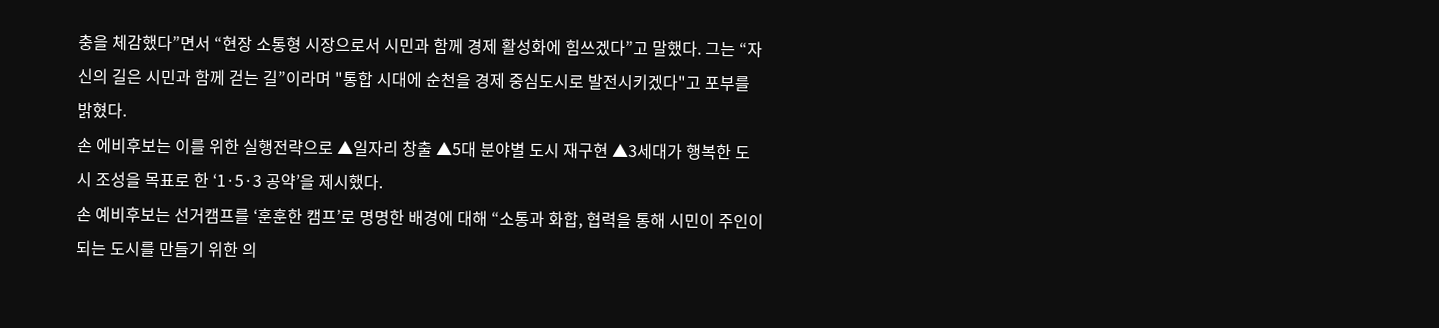충을 체감했다”면서 “현장 소통형 시장으로서 시민과 함께 경제 활성화에 힘쓰겠다”고 말했다. 그는 “자신의 길은 시민과 함께 걷는 길”이라며 "통합 시대에 순천을 경제 중심도시로 발전시키겠다"고 포부를 밝혔다.
손 에비후보는 이를 위한 실행전략으로 ▲일자리 창출 ▲5대 분야별 도시 재구현 ▲3세대가 행복한 도시 조성을 목표로 한 ‘1·5·3 공약’을 제시했다.
손 예비후보는 선거캠프를 ‘훈훈한 캠프’로 명명한 배경에 대해 “소통과 화합, 협력을 통해 시민이 주인이 되는 도시를 만들기 위한 의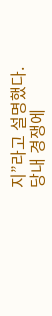지”라고 설명했다.
당내 경쟁에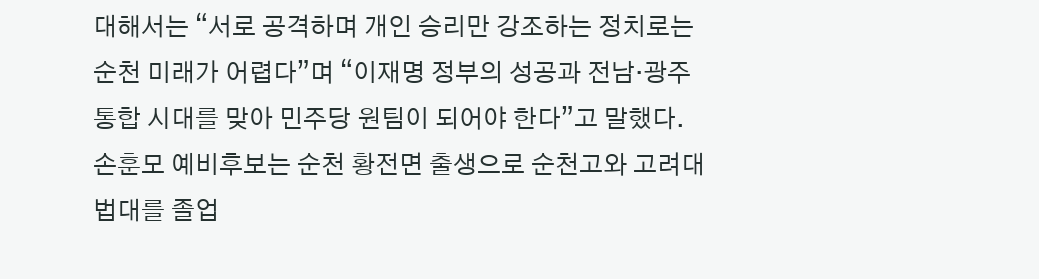대해서는 “서로 공격하며 개인 승리만 강조하는 정치로는 순천 미래가 어렵다”며 “이재명 정부의 성공과 전남·광주 통합 시대를 맞아 민주당 원팀이 되어야 한다”고 말했다.
손훈모 예비후보는 순천 황전면 출생으로 순천고와 고려대 법대를 졸업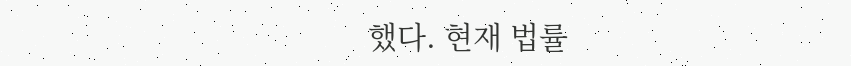했다. 현재 법률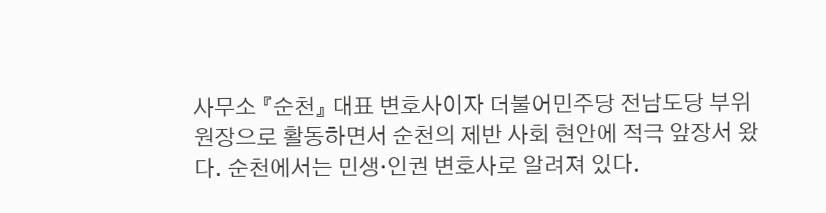사무소 『순천』 대표 변호사이자 더불어민주당 전남도당 부위원장으로 활동하면서 순천의 제반 사회 현안에 적극 앞장서 왔다. 순천에서는 민생·인권 변호사로 알려져 있다.